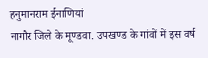हनुमानराम ईनाणियां
नागौर जिले के मूण्डवा. उपखण्ड के गांवों में इस वर्ष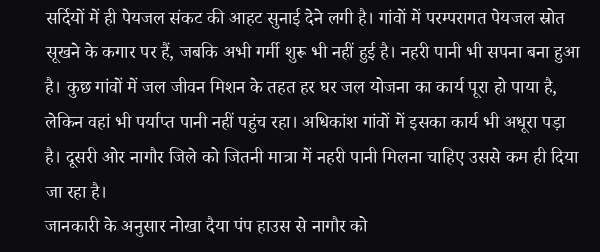सर्दियों में ही पेयजल संकट की आहट सुनाई देने लगी है। गांवों में परम्परागत पेयजल स्रोत सूखने के कगार पर हैं, जबकि अभी गर्मी शुरू भी नहीं हुई है। नहरी पानी भी सपना बना हुआ है। कुछ गांवों में जल जीवन मिशन के तहत हर घर जल योजना का कार्य पूरा हो पाया है, लेकिन वहां भी पर्याप्त पानी नहीं पहुंच रहा। अधिकांश गांवों में इसका कार्य भी अधूरा पड़ा है। दूसरी ओर नागौर जिले को जितनी मात्रा में नहरी पानी मिलना चाहिए उससे कम ही दिया जा रहा है।
जानकारी के अनुसार नोखा दैया पंप हाउस से नागौर को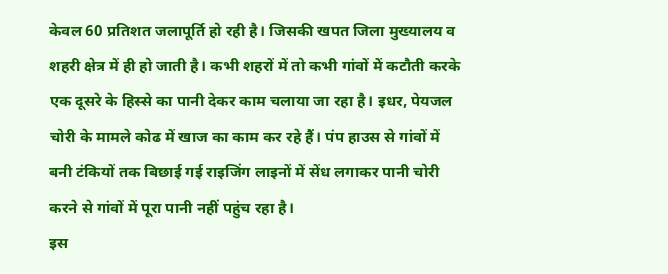केवल 60 प्रतिशत जलापूर्ति हो रही है। जिसकी खपत जिला मुख्यालय व शहरी क्षेत्र में ही हो जाती है। कभी शहरों में तो कभी गांवों में कटौती करके एक दूसरे के हिस्से का पानी देकर काम चलाया जा रहा है। इधर, पेयजल चोरी के मामले कोढ में खाज का काम कर रहे हैं। पंप हाउस से गांवों में बनी टंकियों तक बिछाई गई राइजिंग लाइनों में सेंध लगाकर पानी चोरी करने से गांवों में पूरा पानी नहीं पहुंच रहा है।
इस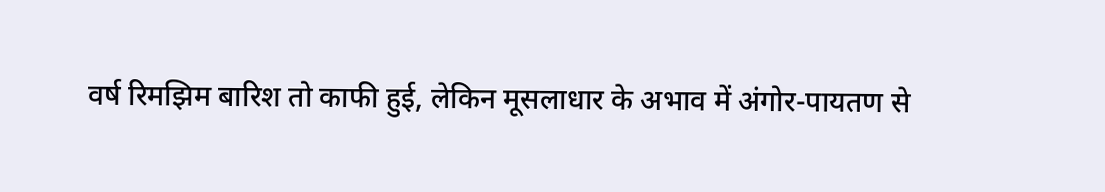वर्ष रिमझिम बारिश तो काफी हुई, लेकिन मूसलाधार के अभाव में अंगोर-पायतण से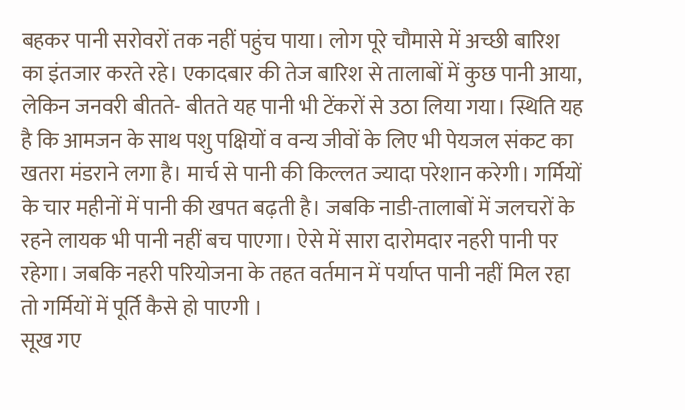बहकर पानी सरोवरों तक नहीं पहुंच पाया। लोग पूरे चौमासे में अच्छी बारिश का इंतजार करते रहे। एकादबार की तेज बारिश से तालाबों में कुछ पानी आया, लेकिन जनवरी बीतते- बीतते यह पानी भी टेंकरों से उठा लिया गया। स्थिति यह है कि आमजन के साथ पशु पक्षियों व वन्य जीवों के लिए भी पेयजल संकट का खतरा मंडराने लगा है। मार्च से पानी की किल्लत ज्यादा परेशान करेगी। गर्मियों के चार महीनों में पानी की खपत बढ़ती है। जबकि नाडी-तालाबों में जलचरों के रहने लायक भी पानी नहीं बच पाएगा। ऐसे में सारा दारोमदार नहरी पानी पर रहेगा। जबकि नहरी परियोजना के तहत वर्तमान में पर्याप्त पानी नहीं मिल रहा तो गर्मियों में पूर्ति कैसे हो पाएगी ।
सूख गए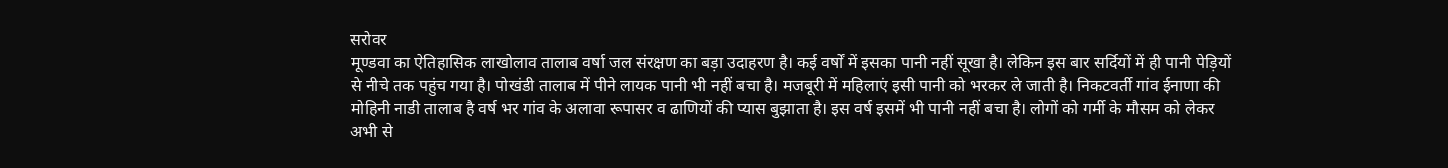सरोवर
मूण्डवा का ऐतिहासिक लाखोलाव तालाब वर्षा जल संरक्षण का बड़ा उदाहरण है। कई वर्षों में इसका पानी नहीं सूखा है। लेकिन इस बार सर्दियों में ही पानी पेड़ियों से नीचे तक पहुंच गया है। पोखंडी तालाब में पीने लायक पानी भी नहीं बचा है। मजबूरी में महिलाएं इसी पानी को भरकर ले जाती है। निकटवर्ती गांव ईनाणा की मोहिनी नाडी तालाब है वर्ष भर गांव के अलावा रूपासर व ढाणियों की प्यास बुझाता है। इस वर्ष इसमें भी पानी नहीं बचा है। लोगों को गर्मी के मौसम को लेकर अभी से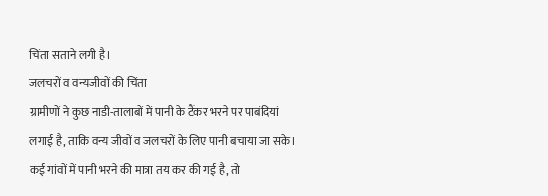चिंता सताने लगी है।
जलचरों व वन्यजीवों की चिंता
ग्रामीणों ने कुछ नाडी-तालाबों में पानी के टैंकर भरने पर पाबंदियां लगाई है, ताकि वन्य जीवों व जलचरों के लिए पानी बचाया जा सके। कई गांवों में पानी भरने की मात्रा तय कर की गई है, तो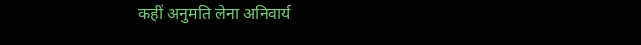कहीं अनुमति लेना अनिवार्य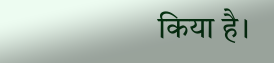किया है।